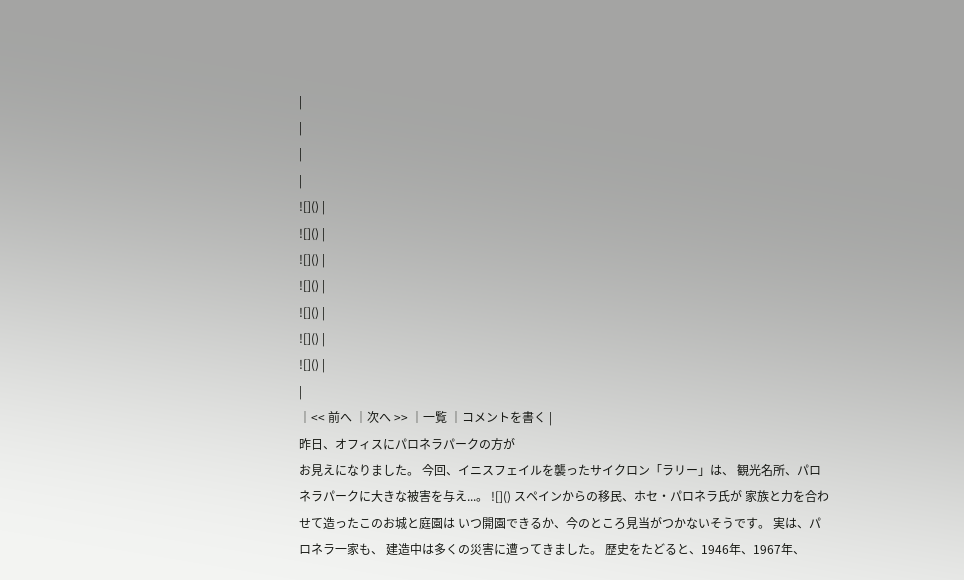|
|
|
|
![]() |
![]() |
![]() |
![]() |
![]() |
![]() |
![]() |
|
│<< 前へ │次へ >> │一覧 │コメントを書く |
昨日、オフィスにパロネラパークの方が
お見えになりました。 今回、イニスフェイルを襲ったサイクロン「ラリー」は、 観光名所、パロネラパークに大きな被害を与え...。 ![]() スペインからの移民、ホセ・パロネラ氏が 家族と力を合わせて造ったこのお城と庭園は いつ開園できるか、今のところ見当がつかないそうです。 実は、パロネラ一家も、 建造中は多くの災害に遭ってきました。 歴史をたどると、1946年、1967年、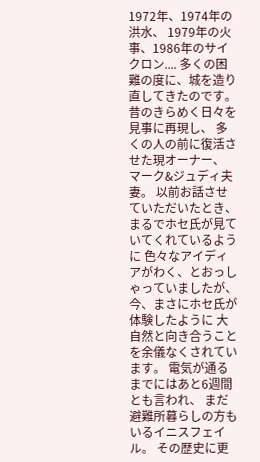1972年、1974年の洪水、 1979年の火事、1986年のサイクロン.... 多くの困難の度に、城を造り直してきたのです。 昔のきらめく日々を見事に再現し、 多くの人の前に復活させた現オーナー、 マーク&ジュディ夫妻。 以前お話させていただいたとき、 まるでホセ氏が見ていてくれているように 色々なアイディアがわく、とおっしゃっていましたが、 今、まさにホセ氏が体験したように 大自然と向き合うことを余儀なくされています。 電気が通るまでにはあと6週間とも言われ、 まだ避難所暮らしの方もいるイニスフェイル。 その歴史に更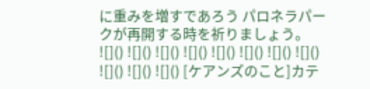に重みを増すであろう パロネラパークが再開する時を祈りましょう。 ![]() ![]() ![]() ![]() ![]() ![]() ![]() ![]() ![]() ![]() ![]() [ケアンズのこと]カテ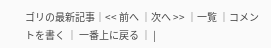ゴリの最新記事│<< 前へ │次へ >> │一覧 │コメントを書く │ 一番上に戻る │ |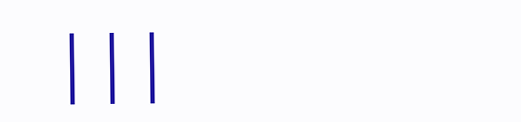|||